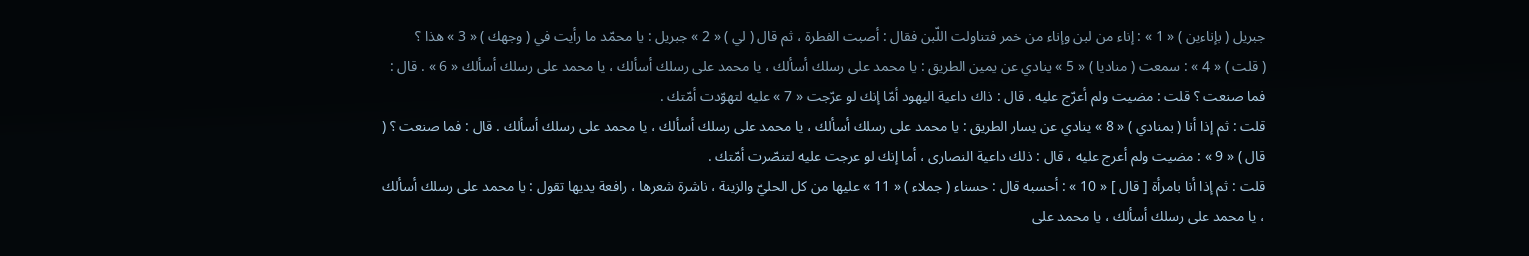جبريل ( بإناءين ) « 1 » : إناء من لبن وإناء من خمر فتناولت اللّبن فقال : أصبت الفطرة ، ثم قال ( لي ) « 2 » جبريل : يا محمّد ما رأيت في ( وجهك ) « 3 » هذا ؟
( قلت ) « 4 » : سمعت ( مناديا ) « 5 » ينادي عن يمين الطريق : يا محمد على رسلك أسألك ، يا محمد على رسلك أسألك ، يا محمد على رسلك أسألك « 6 » . قال :
فما صنعت ؟ قلت : مضيت ولم أعرّج عليه . قال : ذاك داعية اليهود أمّا إنك لو عرّجت « 7 » عليه لتهوّدت أمّتك .
قلت : ثم إذا أنا ( بمنادي ) « 8 » ينادي عن يسار الطريق : يا محمد على رسلك أسألك ، يا محمد على رسلك أسألك ، يا محمد على رسلك أسألك . قال : فما صنعت ؟ ( قال ) « 9 » : مضيت ولم أعرج عليه ، قال : ذلك داعية النصارى ، أما إنك لو عرجت عليه لتنصّرت أمّتك .
قلت : ثم إذا أنا بامرأة [ قال ] « 10 » : أحسبه قال : حسناء ( جملاء ) « 11 » عليها من كل الحليّ والزينة ، ناشرة شعرها ، رافعة يديها تقول : يا محمد على رسلك أسألك ، يا محمد على رسلك أسألك ، يا محمد على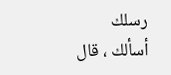رسلك أسألك ، قال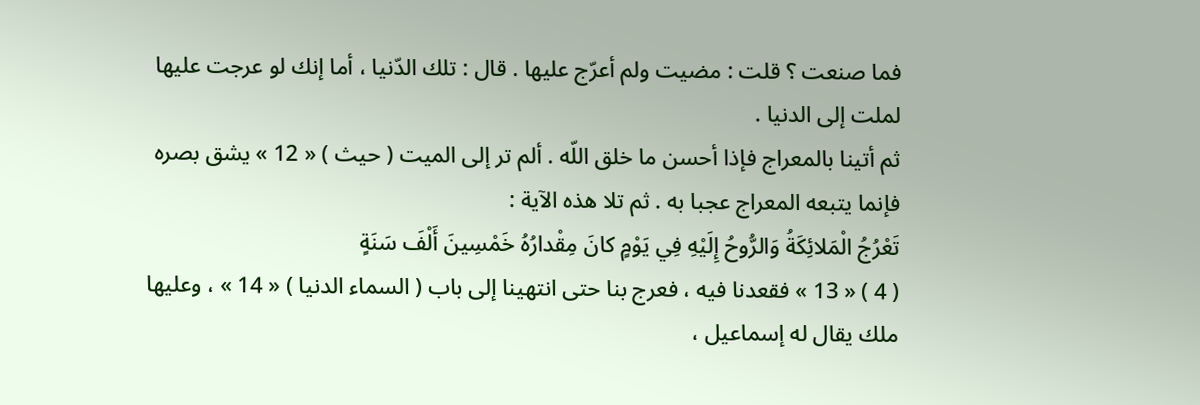فما صنعت ؟ قلت : مضيت ولم أعرّج عليها . قال : تلك الدّنيا ، أما إنك لو عرجت عليها لملت إلى الدنيا .
ثم أتينا بالمعراج فإذا أحسن ما خلق اللّه . ألم تر إلى الميت ( حيث ) « 12 » يشق بصره فإنما يتبعه المعراج عجبا به . ثم تلا هذه الآية :
تَعْرُجُ الْمَلائِكَةُ وَالرُّوحُ إِلَيْهِ فِي يَوْمٍ كانَ مِقْدارُهُ خَمْسِينَ أَلْفَ سَنَةٍ
( 4 ) « 13 » فقعدنا فيه ، فعرج بنا حتى انتهينا إلى باب ( السماء الدنيا ) « 14 » ، وعليها ملك يقال له إسماعيل ،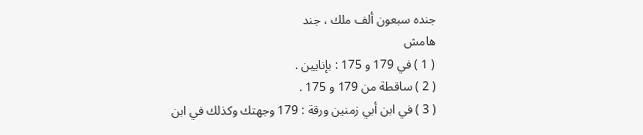جنده سبعون ألف ملك ، جند
هامش
( 1 ) في 179 و 175 : بإنايين .
( 2 ) ساقطة من 179 و 175 .
( 3 ) في ابن أبي زمنين ورقة : 179 وجهتك وكذلك في ابن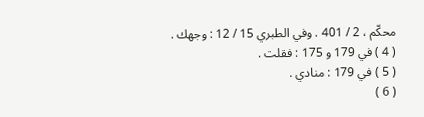محكّم ، 2 / 401 . وفي الطبري 15 / 12 : وجهك .
( 4 ) في 179 و 175 : فقلت .
( 5 ) في 179 : منادي .
( 6 )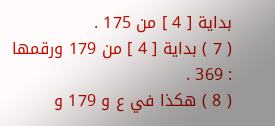بداية [ 4 ] من 175 .
( 7 ) بداية [ 4 ] من 179 ورقمها : 369 .
( 8 ) هكذا في ع و 179 و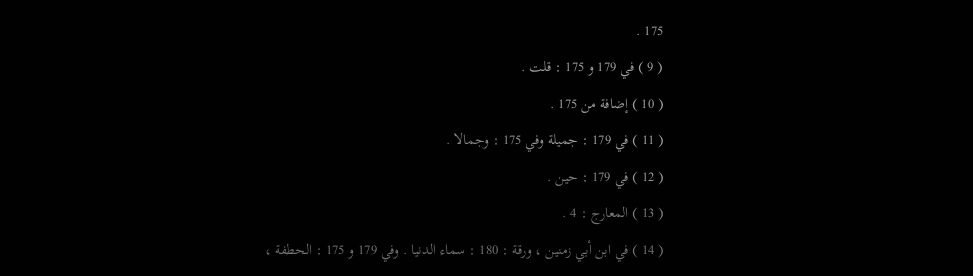175 .
( 9 ) في 179 و 175 : قلت .
( 10 ) إضافة من 175 .
( 11 ) في 179 : جميلة وفي 175 : وجمالا .
( 12 ) في 179 : حين .
( 13 ) المعارج : 4 .
( 14 ) في ابن أبي زمنين ، ورقة : 180 : سماء الدنيا . وفي 179 و 175 : الحطفة ،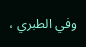وفي الطبري ،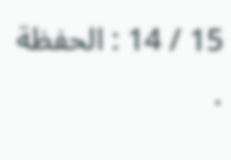15 / 14 : الحفظة .